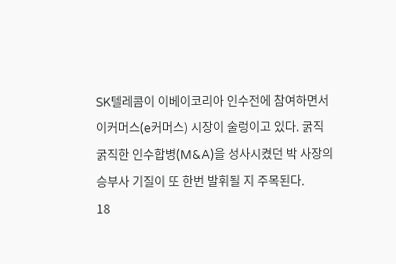SK텔레콤이 이베이코리아 인수전에 참여하면서 이커머스(e커머스) 시장이 술렁이고 있다. 굵직굵직한 인수합병(M&A)을 성사시켰던 박 사장의 승부사 기질이 또 한번 발휘될 지 주목된다.
18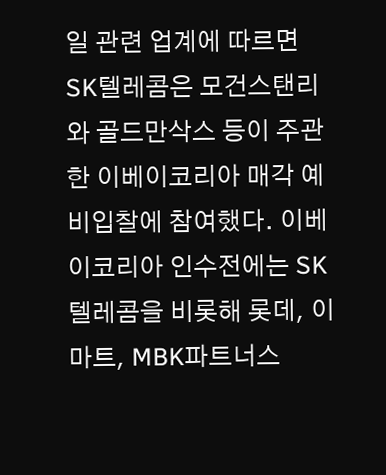일 관련 업계에 따르면 SK텔레콤은 모건스탠리와 골드만삭스 등이 주관한 이베이코리아 매각 예비입찰에 참여했다. 이베이코리아 인수전에는 SK텔레콤을 비롯해 롯데, 이마트, MBK파트너스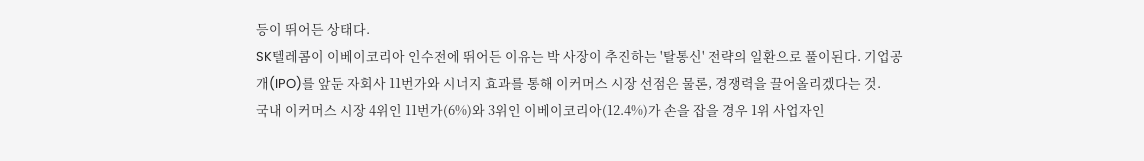등이 뛰어든 상태다.
SK텔레콤이 이베이코리아 인수전에 뛰어든 이유는 박 사장이 추진하는 '탈통신' 전략의 일환으로 풀이된다. 기업공개(IPO)를 앞둔 자회사 11번가와 시너지 효과를 통해 이커머스 시장 선점은 물론, 경쟁력을 끌어올리겠다는 것.
국내 이커머스 시장 4위인 11번가(6%)와 3위인 이베이코리아(12.4%)가 손을 잡을 경우 1위 사업자인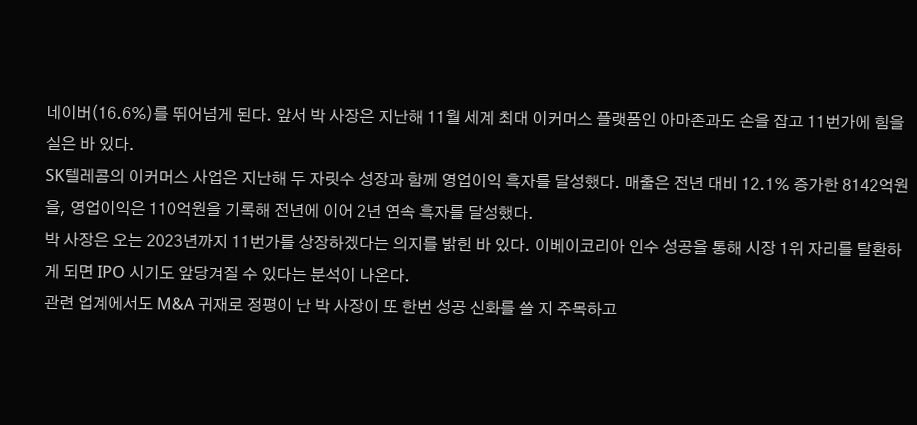네이버(16.6%)를 뛰어넘게 된다. 앞서 박 사장은 지난해 11월 세계 최대 이커머스 플랫폼인 아마존과도 손을 잡고 11번가에 힘을 실은 바 있다.
SK텔레콤의 이커머스 사업은 지난해 두 자릿수 성장과 함께 영업이익 흑자를 달성했다. 매출은 전년 대비 12.1% 증가한 8142억원을, 영업이익은 110억원을 기록해 전년에 이어 2년 연속 흑자를 달성했다.
박 사장은 오는 2023년까지 11번가를 상장하겠다는 의지를 밝힌 바 있다. 이베이코리아 인수 성공을 통해 시장 1위 자리를 탈환하게 되면 IPO 시기도 앞당겨질 수 있다는 분석이 나온다.
관련 업계에서도 M&A 귀재로 정평이 난 박 사장이 또 한번 성공 신화를 쓸 지 주목하고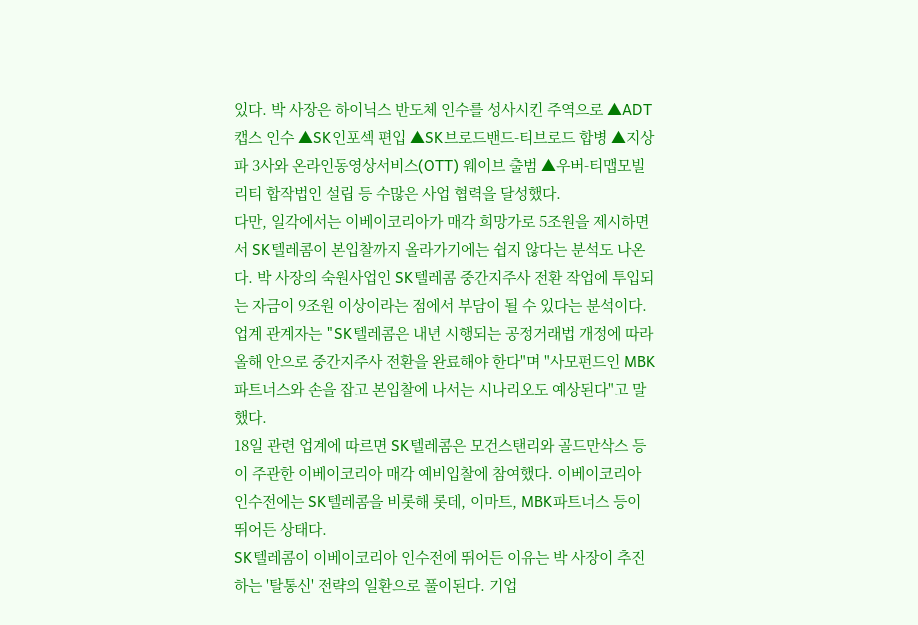있다. 박 사장은 하이닉스 반도체 인수를 성사시킨 주역으로 ▲ADT캡스 인수 ▲SK인포섹 편입 ▲SK브로드밴드-티브로드 합병 ▲지상파 3사와 온라인동영상서비스(OTT) 웨이브 출범 ▲우버-티맵모빌리티 합작법인 설립 등 수많은 사업 협력을 달성했다.
다만, 일각에서는 이베이코리아가 매각 희망가로 5조원을 제시하면서 SK텔레콤이 본입찰까지 올라가기에는 쉽지 않다는 분석도 나온다. 박 사장의 숙원사업인 SK텔레콤 중간지주사 전환 작업에 투입되는 자금이 9조원 이상이라는 점에서 부담이 될 수 있다는 분석이다.
업계 관계자는 "SK텔레콤은 내년 시행되는 공정거래법 개정에 따라 올해 안으로 중간지주사 전환을 완료해야 한다"며 "사모펀드인 MBK파트너스와 손을 잡고 본입찰에 나서는 시나리오도 예상된다"고 말했다.
18일 관련 업계에 따르면 SK텔레콤은 모건스탠리와 골드만삭스 등이 주관한 이베이코리아 매각 예비입찰에 참여했다. 이베이코리아 인수전에는 SK텔레콤을 비롯해 롯데, 이마트, MBK파트너스 등이 뛰어든 상태다.
SK텔레콤이 이베이코리아 인수전에 뛰어든 이유는 박 사장이 추진하는 '탈통신' 전략의 일환으로 풀이된다. 기업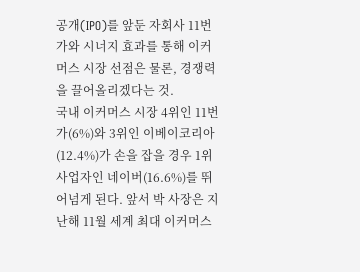공개(IPO)를 앞둔 자회사 11번가와 시너지 효과를 통해 이커머스 시장 선점은 물론, 경쟁력을 끌어올리겠다는 것.
국내 이커머스 시장 4위인 11번가(6%)와 3위인 이베이코리아(12.4%)가 손을 잡을 경우 1위 사업자인 네이버(16.6%)를 뛰어넘게 된다. 앞서 박 사장은 지난해 11월 세계 최대 이커머스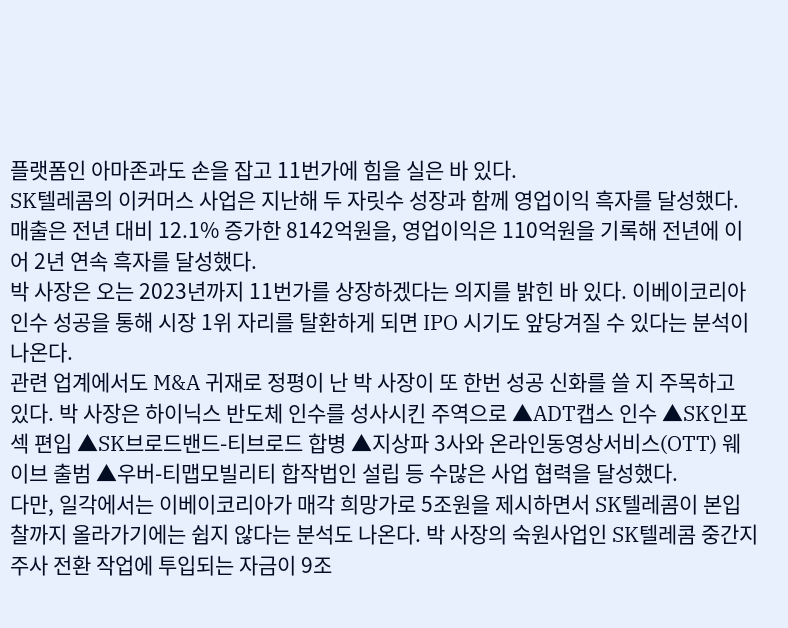플랫폼인 아마존과도 손을 잡고 11번가에 힘을 실은 바 있다.
SK텔레콤의 이커머스 사업은 지난해 두 자릿수 성장과 함께 영업이익 흑자를 달성했다. 매출은 전년 대비 12.1% 증가한 8142억원을, 영업이익은 110억원을 기록해 전년에 이어 2년 연속 흑자를 달성했다.
박 사장은 오는 2023년까지 11번가를 상장하겠다는 의지를 밝힌 바 있다. 이베이코리아 인수 성공을 통해 시장 1위 자리를 탈환하게 되면 IPO 시기도 앞당겨질 수 있다는 분석이 나온다.
관련 업계에서도 M&A 귀재로 정평이 난 박 사장이 또 한번 성공 신화를 쓸 지 주목하고 있다. 박 사장은 하이닉스 반도체 인수를 성사시킨 주역으로 ▲ADT캡스 인수 ▲SK인포섹 편입 ▲SK브로드밴드-티브로드 합병 ▲지상파 3사와 온라인동영상서비스(OTT) 웨이브 출범 ▲우버-티맵모빌리티 합작법인 설립 등 수많은 사업 협력을 달성했다.
다만, 일각에서는 이베이코리아가 매각 희망가로 5조원을 제시하면서 SK텔레콤이 본입찰까지 올라가기에는 쉽지 않다는 분석도 나온다. 박 사장의 숙원사업인 SK텔레콤 중간지주사 전환 작업에 투입되는 자금이 9조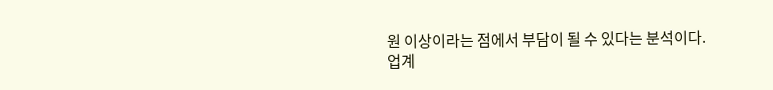원 이상이라는 점에서 부담이 될 수 있다는 분석이다.
업계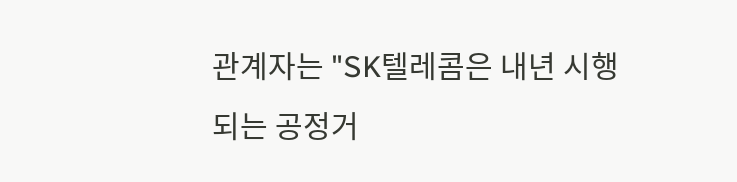관계자는 "SK텔레콤은 내년 시행되는 공정거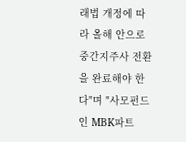래법 개정에 따라 올해 안으로 중간지주사 전환을 완료해야 한다"며 "사모펀드인 MBK파트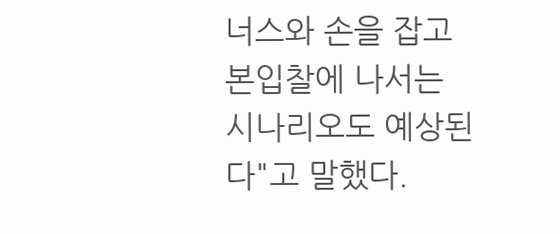너스와 손을 잡고 본입찰에 나서는 시나리오도 예상된다"고 말했다.